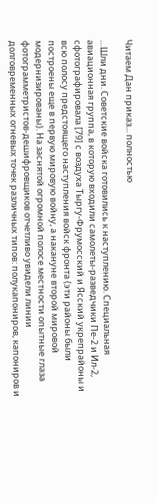Читаем Дан приказ... полностью

…Шли дни. Советские войска готовились к наступлению. Специальная авиационная группа, в которую входили самолеты-разведчики Пе-2 и Ил-2, сфотографировала [79] с воздуха Тыргу-Фрумосский и Ясский укрепрайоны и всю полосу предстоящего наступления войск фронта (эти районы были построены еще в первую мировую войну, а накануне второй мировой модернизированы). На заснятой огромной полосе местности опытные глаза фотограмметристов-дешифровщиков отчетливо увидели линии долговременных огневых точек различных типов: полукапониров, капониров и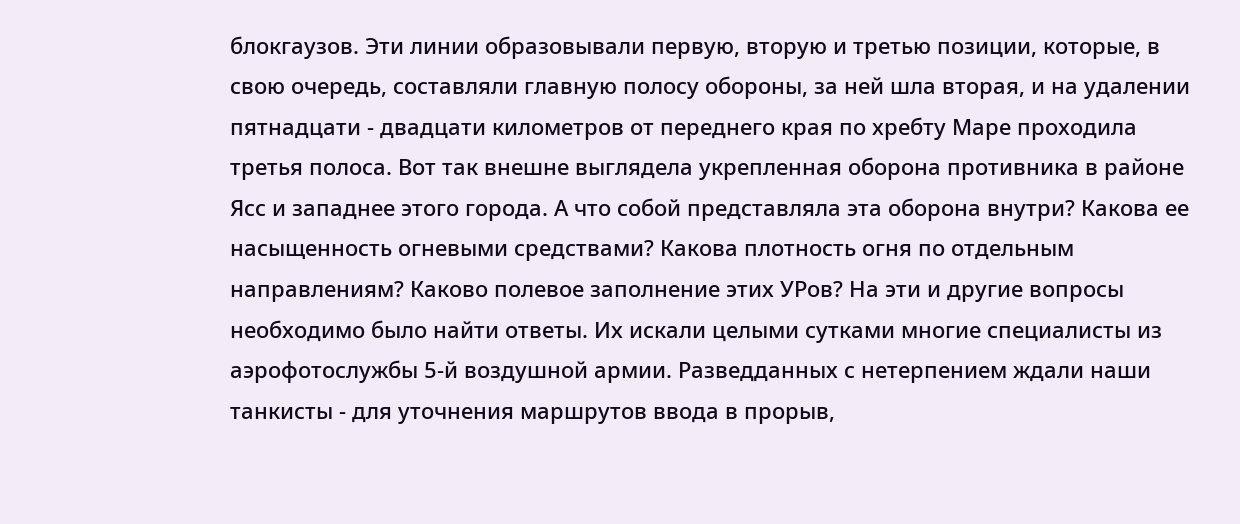блокгаузов. Эти линии образовывали первую, вторую и третью позиции, которые, в свою очередь, составляли главную полосу обороны, за ней шла вторая, и на удалении пятнадцати - двадцати километров от переднего края по хребту Маре проходила третья полоса. Вот так внешне выглядела укрепленная оборона противника в районе Ясс и западнее этого города. А что собой представляла эта оборона внутри? Какова ее насыщенность огневыми средствами? Какова плотность огня по отдельным направлениям? Каково полевое заполнение этих УРов? На эти и другие вопросы необходимо было найти ответы. Их искали целыми сутками многие специалисты из аэрофотослужбы 5-й воздушной армии. Разведданных с нетерпением ждали наши танкисты - для уточнения маршрутов ввода в прорыв,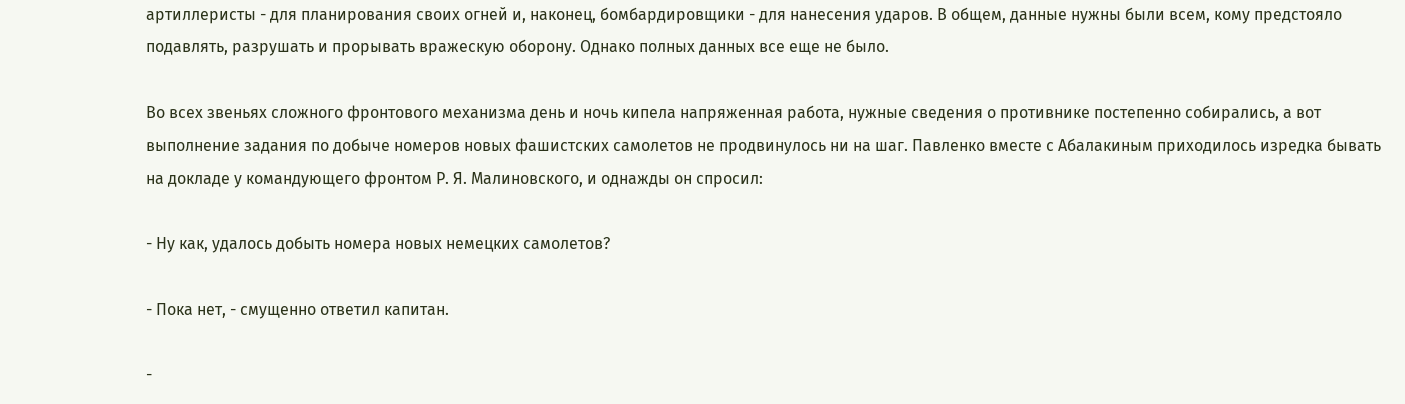артиллеристы - для планирования своих огней и, наконец, бомбардировщики - для нанесения ударов. В общем, данные нужны были всем, кому предстояло подавлять, разрушать и прорывать вражескую оборону. Однако полных данных все еще не было.

Во всех звеньях сложного фронтового механизма день и ночь кипела напряженная работа, нужные сведения о противнике постепенно собирались, а вот выполнение задания по добыче номеров новых фашистских самолетов не продвинулось ни на шаг. Павленко вместе с Абалакиным приходилось изредка бывать на докладе у командующего фронтом Р. Я. Малиновского, и однажды он спросил:

- Ну как, удалось добыть номера новых немецких самолетов?

- Пока нет, - смущенно ответил капитан.

-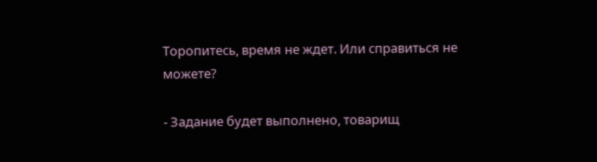Торопитесь, время не ждет. Или справиться не можете?

- Задание будет выполнено, товарищ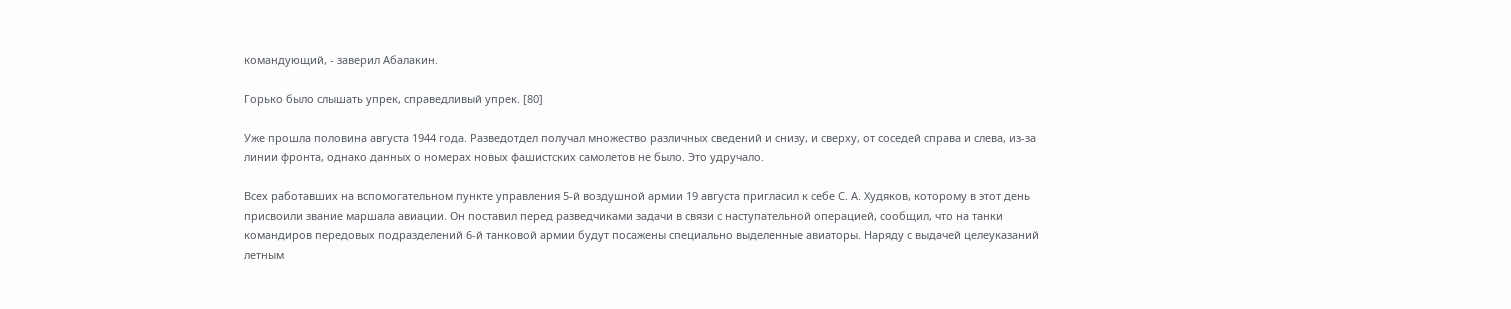командующий, - заверил Абалакин.

Горько было слышать упрек, справедливый упрек. [80]

Уже прошла половина августа 1944 года. Разведотдел получал множество различных сведений и снизу, и сверху, от соседей справа и слева, из-за линии фронта, однако данных о номерах новых фашистских самолетов не было. Это удручало.

Всех работавших на вспомогательном пункте управления 5-й воздушной армии 19 августа пригласил к себе С. А. Худяков, которому в этот день присвоили звание маршала авиации. Он поставил перед разведчиками задачи в связи с наступательной операцией, сообщил, что на танки командиров передовых подразделений 6-й танковой армии будут посажены специально выделенные авиаторы. Наряду с выдачей целеуказаний летным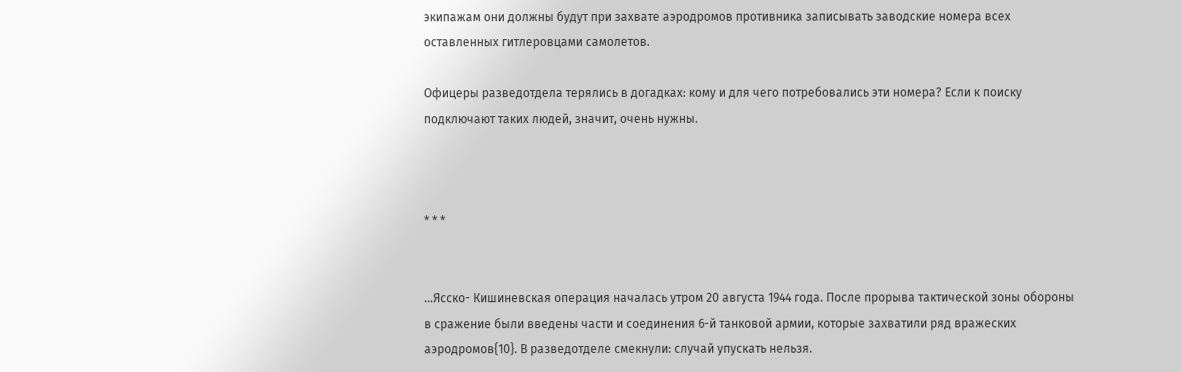экипажам они должны будут при захвате аэродромов противника записывать заводские номера всех оставленных гитлеровцами самолетов.

Офицеры разведотдела терялись в догадках: кому и для чего потребовались эти номера? Если к поиску подключают таких людей, значит, очень нужны.



* * *


…Ясско- Кишиневская операция началась утром 20 августа 1944 года. После прорыва тактической зоны обороны в сражение были введены части и соединения 6-й танковой армии, которые захватили ряд вражеских аэродромов{10}. В разведотделе смекнули: случай упускать нельзя.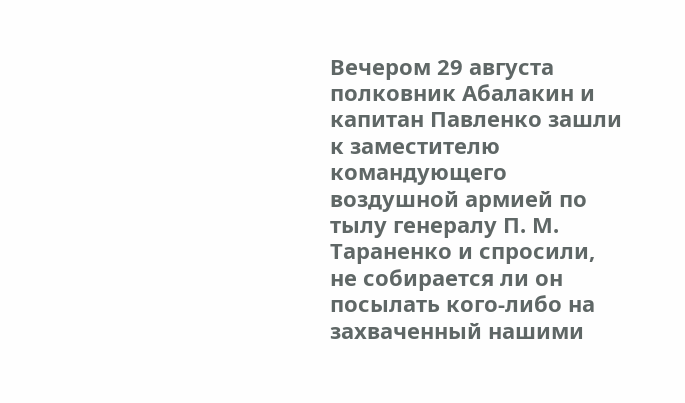Вечером 29 августа полковник Абалакин и капитан Павленко зашли к заместителю командующего воздушной армией по тылу генералу П. М. Тараненко и спросили, не собирается ли он посылать кого-либо на захваченный нашими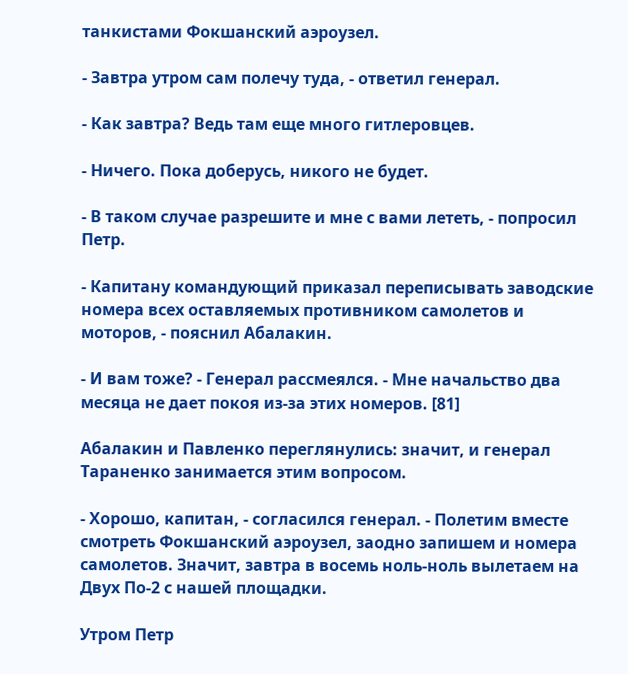танкистами Фокшанский аэроузел.

- Завтра утром сам полечу туда, - ответил генерал.

- Как завтра? Ведь там еще много гитлеровцев.

- Ничего. Пока доберусь, никого не будет.

- В таком случае разрешите и мне с вами лететь, - попросил Петр.

- Капитану командующий приказал переписывать заводские номера всех оставляемых противником самолетов и моторов, - пояснил Абалакин.

- И вам тоже? - Генерал рассмеялся. - Мне начальство два месяца не дает покоя из-за этих номеров. [81]

Абалакин и Павленко переглянулись: значит, и генерал Тараненко занимается этим вопросом.

- Хорошо, капитан, - согласился генерал. - Полетим вместе смотреть Фокшанский аэроузел, заодно запишем и номера самолетов. Значит, завтра в восемь ноль-ноль вылетаем на Двух По-2 с нашей площадки.

Утром Петр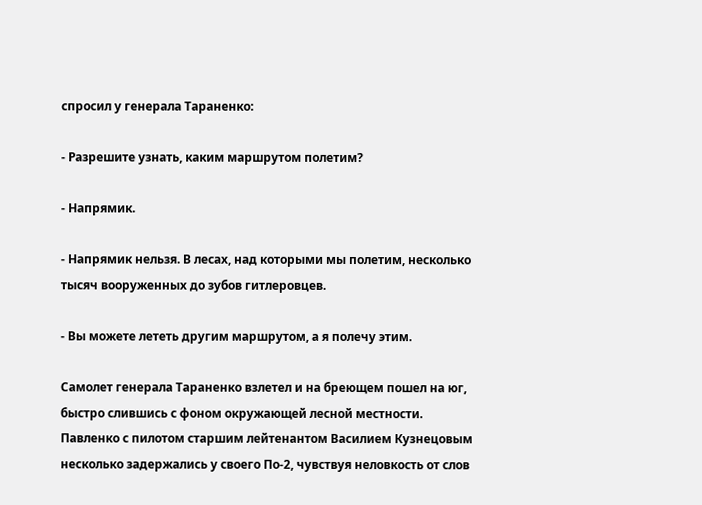спросил у генерала Тараненко:

- Разрешите узнать, каким маршрутом полетим?

- Напрямик.

- Напрямик нельзя. В лесах, над которыми мы полетим, несколько тысяч вооруженных до зубов гитлеровцев.

- Вы можете лететь другим маршрутом, а я полечу этим.

Самолет генерала Тараненко взлетел и на бреющем пошел на юг, быстро слившись с фоном окружающей лесной местности. Павленко с пилотом старшим лейтенантом Василием Кузнецовым несколько задержались у своего По-2, чувствуя неловкость от слов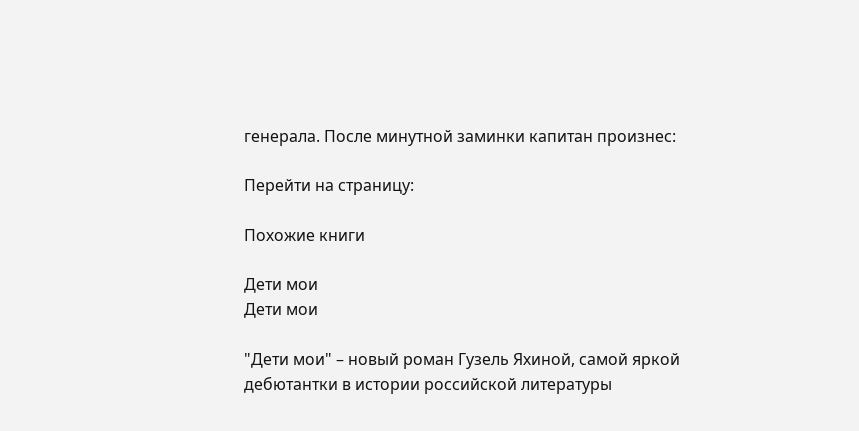генерала. После минутной заминки капитан произнес:

Перейти на страницу:

Похожие книги

Дети мои
Дети мои

"Дети мои" – новый роман Гузель Яхиной, самой яркой дебютантки в истории российской литературы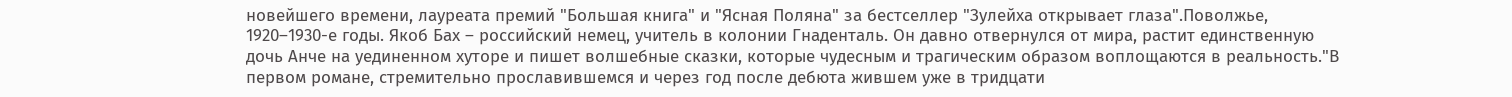новейшего времени, лауреата премий "Большая книга" и "Ясная Поляна" за бестселлер "Зулейха открывает глаза".Поволжье, 1920–1930-е годы. Якоб Бах – российский немец, учитель в колонии Гнаденталь. Он давно отвернулся от мира, растит единственную дочь Анче на уединенном хуторе и пишет волшебные сказки, которые чудесным и трагическим образом воплощаются в реальность."В первом романе, стремительно прославившемся и через год после дебюта жившем уже в тридцати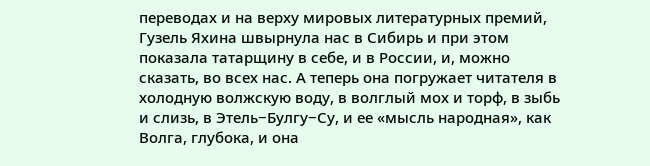переводах и на верху мировых литературных премий, Гузель Яхина швырнула нас в Сибирь и при этом показала татарщину в себе, и в России, и, можно сказать, во всех нас. А теперь она погружает читателя в холодную волжскую воду, в волглый мох и торф, в зыбь и слизь, в Этель−Булгу−Су, и ее «мысль народная», как Волга, глубока, и она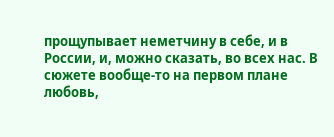прощупывает неметчину в себе, и в России, и, можно сказать, во всех нас. В сюжете вообще-то на первом плане любовь,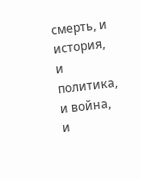смерть, и история, и политика, и война, и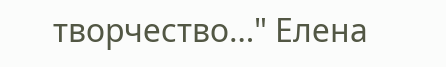творчество…" Елена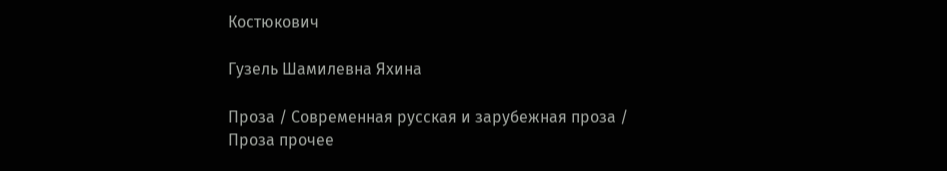Костюкович

Гузель Шамилевна Яхина

Проза / Современная русская и зарубежная проза / Проза прочее